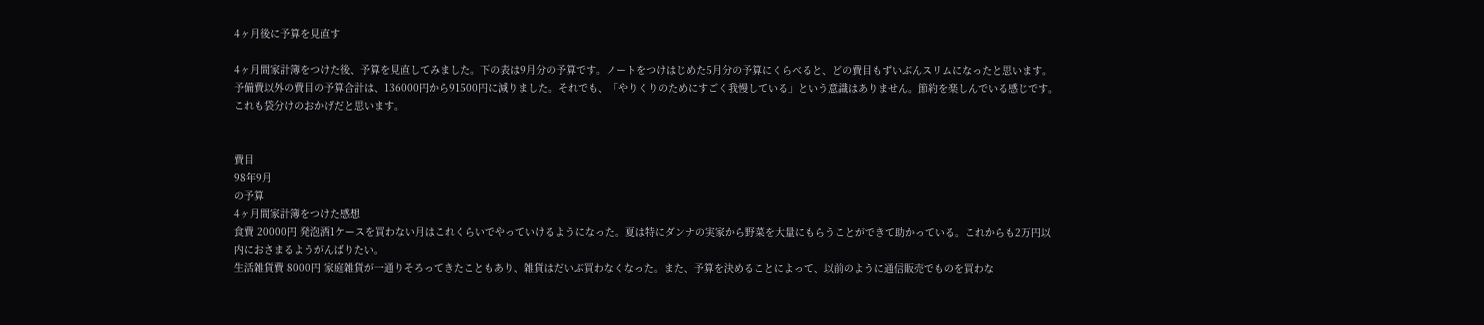4ヶ月後に予算を見直す

4ヶ月間家計簿をつけた後、予算を見直してみました。下の表は9月分の予算です。ノートをつけはじめた5月分の予算にくらべると、どの費目もずいぶんスリムになったと思います。
予備費以外の費目の予算合計は、136000円から91500円に減りました。それでも、「やりくりのためにすごく我慢している」という意識はありません。節約を楽しんでいる感じです。これも袋分けのおかげだと思います。


費目
98年9月
の予算
4ヶ月間家計簿をつけた感想
食費 20000円 発泡酒1ケースを買わない月はこれくらいでやっていけるようになった。夏は特にダンナの実家から野菜を大量にもらうことができて助かっている。これからも2万円以内におさまるようがんばりたい。
生活雑貨費 8000円 家庭雑貨が一通りそろってきたこともあり、雑貨はだいぶ買わなくなった。また、予算を決めることによって、以前のように通信販売でものを買わな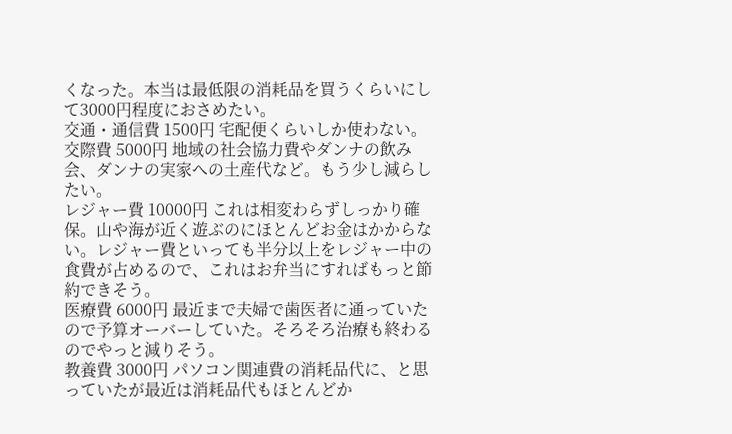くなった。本当は最低限の消耗品を買うくらいにして3000円程度におさめたい。
交通・通信費 1500円 宅配便くらいしか使わない。
交際費 5000円 地域の社会協力費やダンナの飲み会、ダンナの実家への土産代など。もう少し減らしたい。
レジャー費 10000円 これは相変わらずしっかり確保。山や海が近く遊ぶのにほとんどお金はかからない。レジャー費といっても半分以上をレジャー中の食費が占めるので、これはお弁当にすればもっと節約できそう。
医療費 6000円 最近まで夫婦で歯医者に通っていたので予算オーバーしていた。そろそろ治療も終わるのでやっと減りそう。
教養費 3000円 パソコン関連費の消耗品代に、と思っていたが最近は消耗品代もほとんどか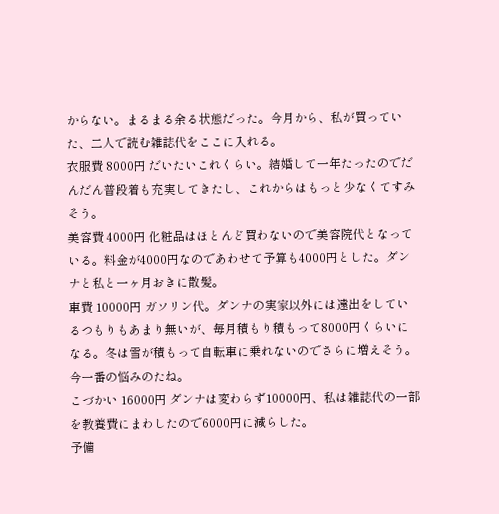からない。まるまる余る状態だった。今月から、私が買っていた、二人で読む雑誌代をここに入れる。
衣服費 8000円 だいたいこれくらい。結婚して一年たったのでだんだん普段着も充実してきたし、これからはもっと少なくてすみそう。
美容費 4000円 化粧品はほとんど買わないので美容院代となっている。料金が4000円なのであわせて予算も4000円とした。ダンナと私と一ヶ月おきに散髪。
車費 10000円 ガソリン代。ダンナの実家以外には遠出をしているつもりもあまり無いが、毎月積もり積もって8000円くらいになる。冬は雪が積もって自転車に乗れないのでさらに増えそう。今一番の悩みのたね。
こづかい 16000円 ダンナは変わらず10000円、私は雑誌代の一部を教養費にまわしたので6000円に減らした。
予備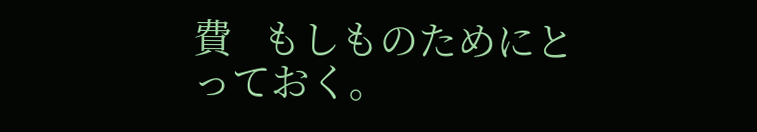費   もしものためにとっておく。